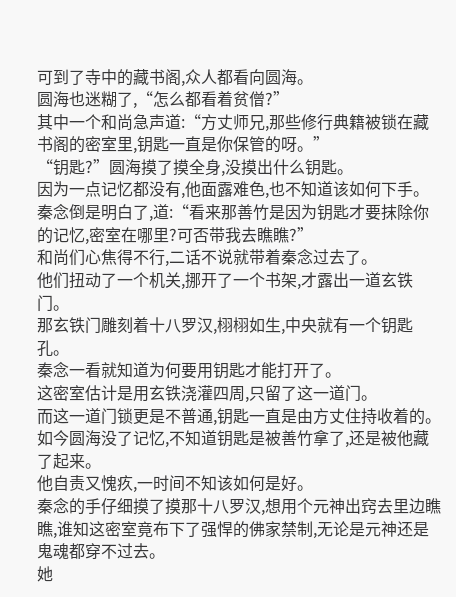可到了寺中的藏书阁,众人都看向圆海。
圆海也迷糊了,“怎么都看着贫僧?”
其中一个和尚急声道:“方丈师兄,那些修行典籍被锁在藏书阁的密室里,钥匙一直是你保管的呀。”
“钥匙?”圆海摸了摸全身,没摸出什么钥匙。
因为一点记忆都没有,他面露难色,也不知道该如何下手。
秦念倒是明白了,道:“看来那善竹是因为钥匙才要抹除你的记忆,密室在哪里?可否带我去瞧瞧?”
和尚们心焦得不行,二话不说就带着秦念过去了。
他们扭动了一个机关,挪开了一个书架,才露出一道玄铁门。
那玄铁门雕刻着十八罗汉,栩栩如生,中央就有一个钥匙孔。
秦念一看就知道为何要用钥匙才能打开了。
这密室估计是用玄铁浇灌四周,只留了这一道门。
而这一道门锁更是不普通,钥匙一直是由方丈住持收着的。
如今圆海没了记忆,不知道钥匙是被善竹拿了,还是被他藏了起来。
他自责又愧疚,一时间不知该如何是好。
秦念的手仔细摸了摸那十八罗汉,想用个元神出窍去里边瞧瞧,谁知这密室竟布下了强悍的佛家禁制,无论是元神还是鬼魂都穿不过去。
她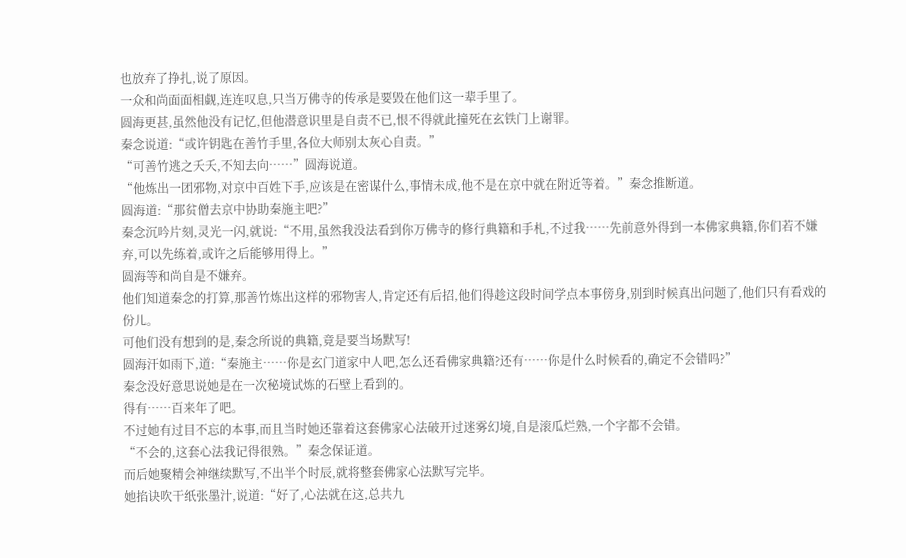也放弃了挣扎,说了原因。
一众和尚面面相觑,连连叹息,只当万佛寺的传承是要毁在他们这一辈手里了。
圆海更甚,虽然他没有记忆,但他潜意识里是自责不已,恨不得就此撞死在玄铁门上谢罪。
秦念说道:“或许钥匙在善竹手里,各位大师别太灰心自责。”
“可善竹逃之夭夭,不知去向……”圆海说道。
“他炼出一团邪物,对京中百姓下手,应该是在密谋什么,事情未成,他不是在京中就在附近等着。”秦念推断道。
圆海道:“那贫僧去京中协助秦施主吧?”
秦念沉吟片刻,灵光一闪,就说:“不用,虽然我没法看到你万佛寺的修行典籍和手札,不过我……先前意外得到一本佛家典籍,你们若不嫌弃,可以先练着,或许之后能够用得上。”
圆海等和尚自是不嫌弃。
他们知道秦念的打算,那善竹炼出这样的邪物害人,肯定还有后招,他们得趁这段时间学点本事傍身,别到时候真出问题了,他们只有看戏的份儿。
可他们没有想到的是,秦念所说的典籍,竟是要当场默写!
圆海汗如雨下,道:“秦施主……你是玄门道家中人吧,怎么还看佛家典籍?还有……你是什么时候看的,确定不会错吗?”
秦念没好意思说她是在一次秘境试炼的石壁上看到的。
得有……百来年了吧。
不过她有过目不忘的本事,而且当时她还靠着这套佛家心法破开过迷雾幻境,自是滚瓜烂熟,一个字都不会错。
“不会的,这套心法我记得很熟。”秦念保证道。
而后她聚精会神继续默写,不出半个时辰,就将整套佛家心法默写完毕。
她掐诀吹干纸张墨汁,说道:“好了,心法就在这,总共九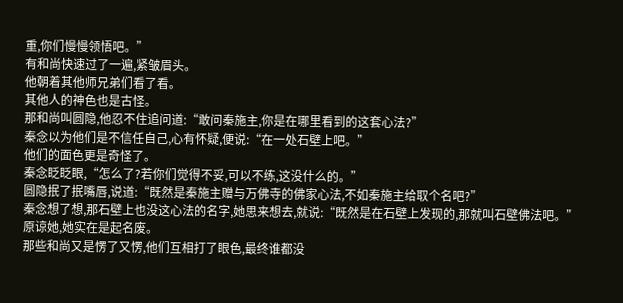重,你们慢慢领悟吧。”
有和尚快速过了一遍,紧皱眉头。
他朝着其他师兄弟们看了看。
其他人的神色也是古怪。
那和尚叫圆隐,他忍不住追问道:“敢问秦施主,你是在哪里看到的这套心法?”
秦念以为他们是不信任自己,心有怀疑,便说:“在一处石壁上吧。”
他们的面色更是奇怪了。
秦念眨眨眼,“怎么了?若你们觉得不妥,可以不练,这没什么的。”
圆隐抿了抿嘴唇,说道:“既然是秦施主赠与万佛寺的佛家心法,不如秦施主给取个名吧?”
秦念想了想,那石壁上也没这心法的名字,她思来想去,就说:“既然是在石壁上发现的,那就叫石壁佛法吧。”
原谅她,她实在是起名废。
那些和尚又是愣了又愣,他们互相打了眼色,最终谁都没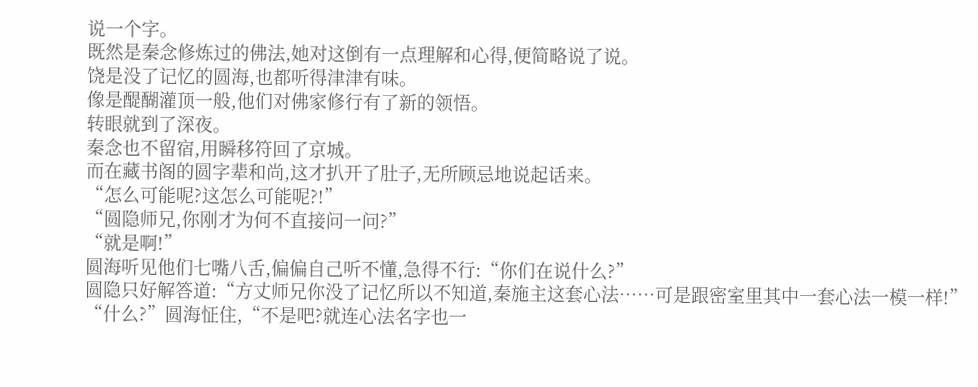说一个字。
既然是秦念修炼过的佛法,她对这倒有一点理解和心得,便简略说了说。
饶是没了记忆的圆海,也都听得津津有味。
像是醍醐灌顶一般,他们对佛家修行有了新的领悟。
转眼就到了深夜。
秦念也不留宿,用瞬移符回了京城。
而在藏书阁的圆字辈和尚,这才扒开了肚子,无所顾忌地说起话来。
“怎么可能呢?这怎么可能呢?!”
“圆隐师兄,你刚才为何不直接问一问?”
“就是啊!”
圆海听见他们七嘴八舌,偏偏自己听不懂,急得不行:“你们在说什么?”
圆隐只好解答道:“方丈师兄你没了记忆所以不知道,秦施主这套心法……可是跟密室里其中一套心法一模一样!”
“什么?”圆海怔住,“不是吧?就连心法名字也一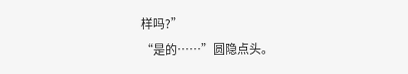样吗?”
“是的……”圆隐点头。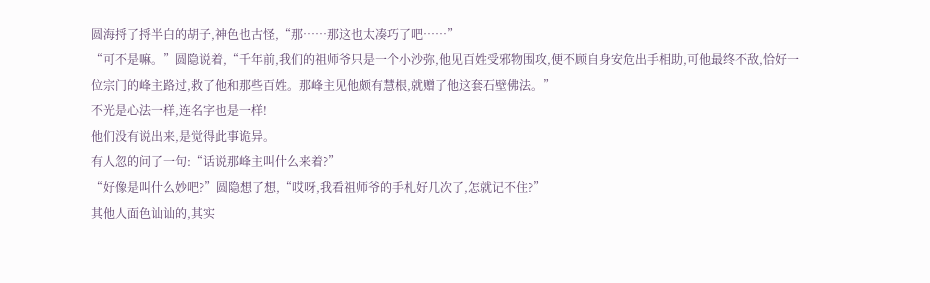圆海捋了捋半白的胡子,神色也古怪,“那……那这也太凑巧了吧……”
“可不是嘛。”圆隐说着,“千年前,我们的祖师爷只是一个小沙弥,他见百姓受邪物围攻,便不顾自身安危出手相助,可他最终不敌,恰好一位宗门的峰主路过,救了他和那些百姓。那峰主见他颇有慧根,就赠了他这套石壁佛法。”
不光是心法一样,连名字也是一样!
他们没有说出来,是觉得此事诡异。
有人忽的问了一句:“话说那峰主叫什么来着?”
“好像是叫什么妙吧?”圆隐想了想,“哎呀,我看祖师爷的手札好几次了,怎就记不住?”
其他人面色讪讪的,其实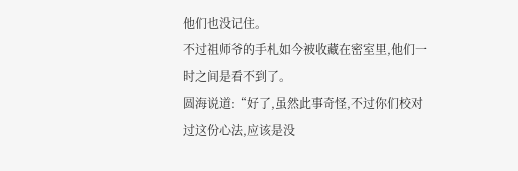他们也没记住。
不过祖师爷的手札如今被收藏在密室里,他们一时之间是看不到了。
圆海说道:“好了,虽然此事奇怪,不过你们校对过这份心法,应该是没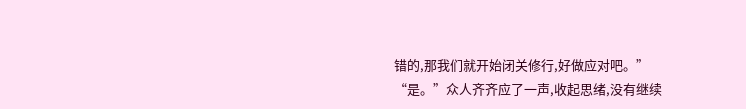错的,那我们就开始闭关修行,好做应对吧。”
“是。”众人齐齐应了一声,收起思绪,没有继续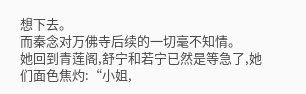想下去。
而秦念对万佛寺后续的一切毫不知情。
她回到青莲阁,舒宁和若宁已然是等急了,她们面色焦灼:“小姐,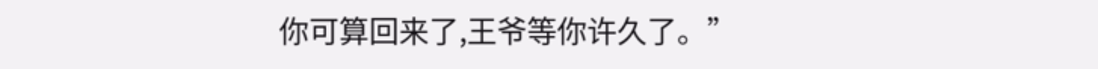你可算回来了,王爷等你许久了。”